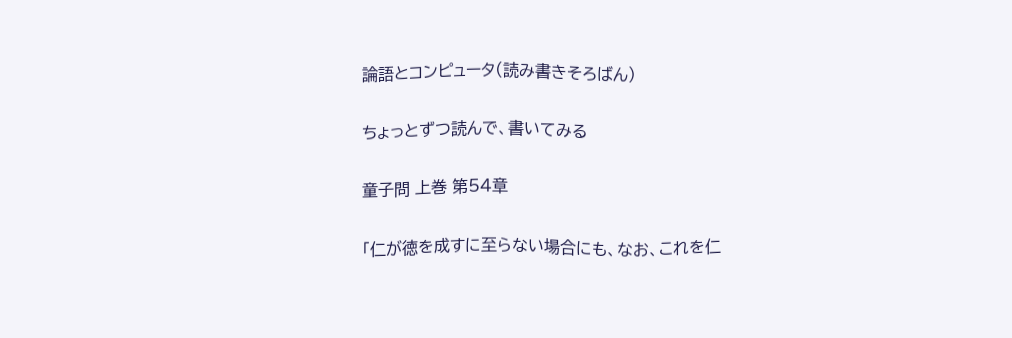論語とコンピュータ(読み書きそろばん)

ちょっとずつ読んで、書いてみる

童子問 上巻 第54章

「仁が徳を成すに至らない場合にも、なお、これを仁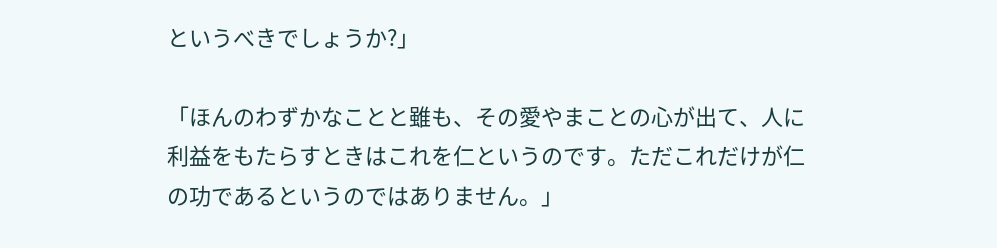というべきでしょうか?」

「ほんのわずかなことと雖も、その愛やまことの心が出て、人に利益をもたらすときはこれを仁というのです。ただこれだけが仁の功であるというのではありません。」